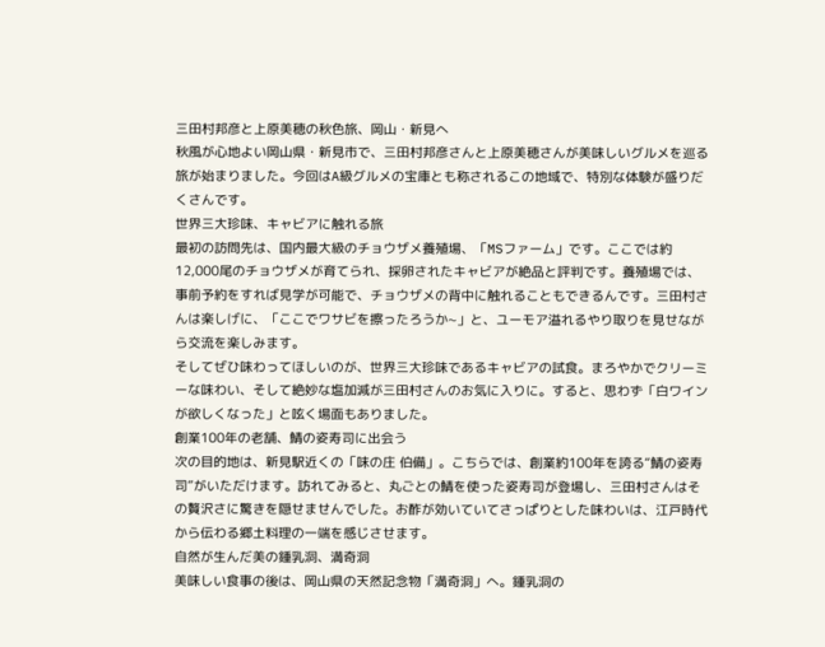三田村邦彦と上原美穂の秋色旅、岡山・新見へ
秋風が心地よい岡山県・新見市で、三田村邦彦さんと上原美穂さんが美味しいグルメを巡る旅が始まりました。今回はA級グルメの宝庫とも称されるこの地域で、特別な体験が盛りだくさんです。
世界三大珍味、キャビアに触れる旅
最初の訪問先は、国内最大級のチョウザメ養殖場、「MSファーム」です。ここでは約12,000尾のチョウザメが育てられ、採卵されたキャビアが絶品と評判です。養殖場では、事前予約をすれば見学が可能で、チョウザメの背中に触れることもできるんです。三田村さんは楽しげに、「ここでワサビを擦ったろうか~」と、ユーモア溢れるやり取りを見せながら交流を楽しみます。
そしてぜひ味わってほしいのが、世界三大珍味であるキャビアの試食。まろやかでクリーミーな味わい、そして絶妙な塩加減が三田村さんのお気に入りに。すると、思わず「白ワインが欲しくなった」と呟く場面もありました。
創業100年の老舗、鯖の姿寿司に出会う
次の目的地は、新見駅近くの「味の庄 伯備」。こちらでは、創業約100年を誇る“鯖の姿寿司”がいただけます。訪れてみると、丸ごとの鯖を使った姿寿司が登場し、三田村さんはその贅沢さに驚きを隠せませんでした。お酢が効いていてさっぱりとした味わいは、江戸時代から伝わる郷土料理の一端を感じさせます。
自然が生んだ美の鍾乳洞、満奇洞
美味しい食事の後は、岡山県の天然記念物「満奇洞」へ。鍾乳洞の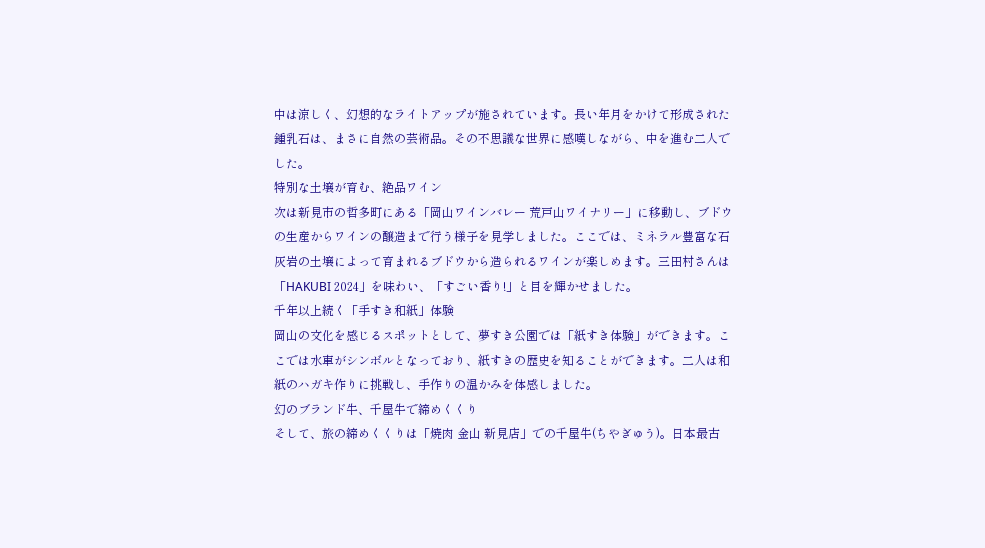中は涼しく、幻想的なライトアップが施されています。長い年月をかけて形成された鍾乳石は、まさに自然の芸術品。その不思議な世界に感嘆しながら、中を進む二人でした。
特別な土壌が育む、絶品ワイン
次は新見市の哲多町にある「岡山ワインバレー 荒戸山ワイナリー」に移動し、ブドウの生産からワインの醸造まで行う様子を見学しました。ここでは、ミネラル豊富な石灰岩の土壌によって育まれるブドウから造られるワインが楽しめます。三田村さんは「HAKUBI 2024」を味わい、「すごい香り!」と目を輝かせました。
千年以上続く「手すき和紙」体験
岡山の文化を感じるスポットとして、夢すき公園では「紙すき体験」ができます。ここでは水車がシンボルとなっており、紙すきの歴史を知ることができます。二人は和紙のハガキ作りに挑戦し、手作りの温かみを体感しました。
幻のブランド牛、千屋牛で締めくくり
そして、旅の締めくくりは「焼肉 金山 新見店」での千屋牛(ちやぎゅう)。日本最古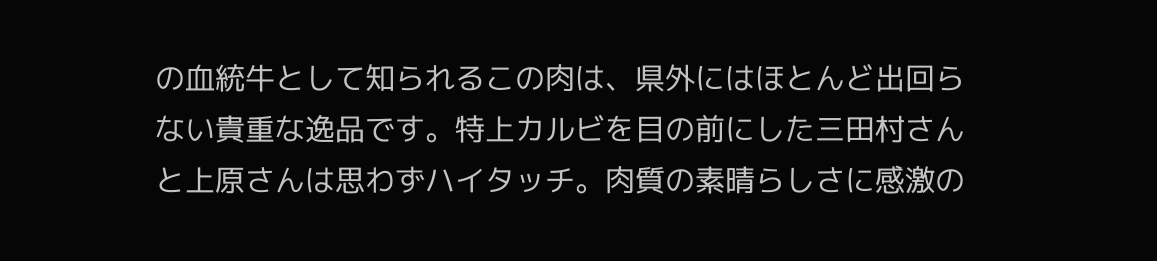の血統牛として知られるこの肉は、県外にはほとんど出回らない貴重な逸品です。特上カルビを目の前にした三田村さんと上原さんは思わずハイタッチ。肉質の素晴らしさに感激の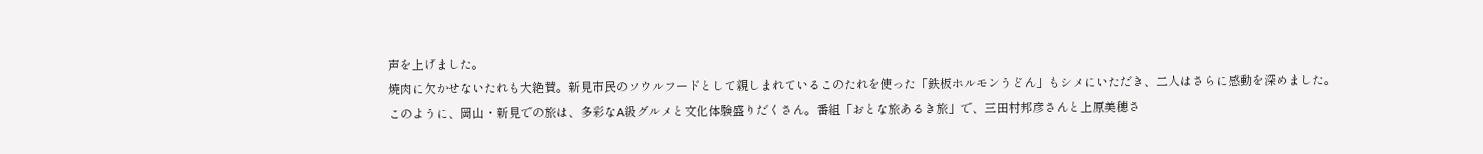声を上げました。
焼肉に欠かせないたれも大絶賛。新見市民のソウルフードとして親しまれているこのたれを使った「鉄板ホルモンうどん」もシメにいただき、二人はさらに感動を深めました。
このように、岡山・新見での旅は、多彩なA級グルメと文化体験盛りだくさん。番組「おとな旅あるき旅」で、三田村邦彦さんと上原美穂さ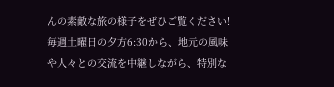んの素敵な旅の様子をぜひご覧ください!
毎週土曜日の夕方6:30から、地元の風味や人々との交流を中継しながら、特別な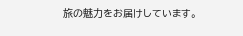旅の魅力をお届けしています。